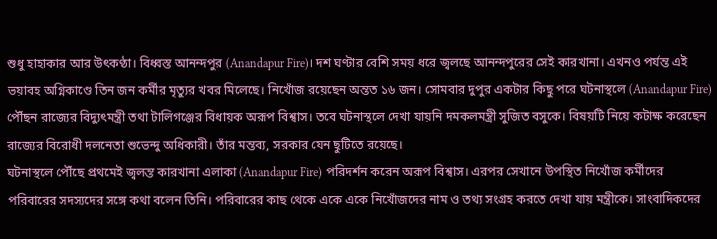শুধু হাহাকার আর উৎকণ্ঠা। বিধ্বস্ত আনন্দপুর (Anandapur Fire)। দশ ঘণ্টার বেশি সময় ধরে জ্বলছে আনন্দপুরের সেই কারখানা। এখনও পর্যন্ত এই ভয়াবহ অগ্নিকাণ্ডে তিন জন কর্মীর মৃত্যুর খবর মিলেছে। নিখোঁজ রয়েছেন অন্তত ১৬ জন। সোমবার দুপুর একটার কিছু পরে ঘটনাস্থলে (Anandapur Fire) পৌঁছন রাজ্যের বিদ্যুৎমন্ত্রী তথা টালিগঞ্জের বিধায়ক অরূপ বিশ্বাস। তবে ঘটনাস্থলে দেখা যায়নি দমকলমন্ত্রী সুজিত বসুকে। বিষয়টি নিয়ে কটাক্ষ করেছেন রাজ্যের বিরোধী দলনেতা শুভেন্দু অধিকারী। তাঁর মন্তব্য, সরকার যেন ছুটিতে রয়েছে।
ঘটনাস্থলে পৌঁছে প্রথমেই জ্বলন্ত কারখানা এলাকা (Anandapur Fire) পরিদর্শন করেন অরূপ বিশ্বাস। এরপর সেখানে উপস্থিত নিখোঁজ কর্মীদের পরিবারের সদস্যদের সঙ্গে কথা বলেন তিনি। পরিবারের কাছ থেকে একে একে নিখোঁজদের নাম ও তথ্য সংগ্রহ করতে দেখা যায় মন্ত্রীকে। সাংবাদিকদের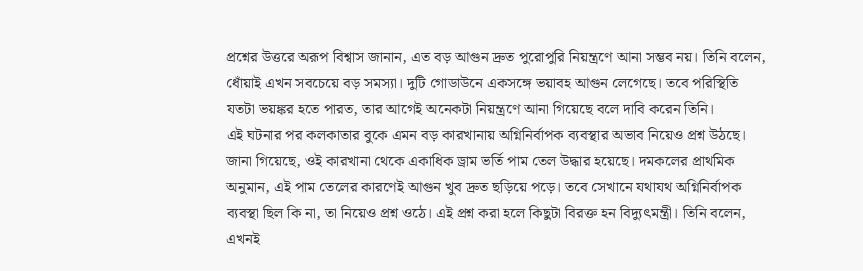প্রশ্নের উত্তরে অরূপ বিশ্বাস জানান, এত বড় আগুন দ্রুত পুরোপুরি নিয়ন্ত্রণে আনা সম্ভব নয়। তিনি বলেন, ধোঁয়াই এখন সবচেয়ে বড় সমস্যা। দুটি গোডাউনে একসঙ্গে ভয়াবহ আগুন লেগেছে। তবে পরিস্থিতি যতটা ভয়ঙ্কর হতে পারত, তার আগেই অনেকটা নিয়ন্ত্রণে আনা গিয়েছে বলে দাবি করেন তিনি।
এই ঘটনার পর কলকাতার বুকে এমন বড় কারখানায় অগ্নিনির্বাপক ব্যবস্থার অভাব নিয়েও প্রশ্ন উঠছে। জানা গিয়েছে, ওই কারখানা থেকে একাধিক ড্রাম ভর্তি পাম তেল উদ্ধার হয়েছে। দমকলের প্রাথমিক অনুমান, এই পাম তেলের কারণেই আগুন খুব দ্রুত ছড়িয়ে পড়ে। তবে সেখানে যথাযথ অগ্নিনির্বাপক ব্যবস্থা ছিল কি না, তা নিয়েও প্রশ্ন ওঠে। এই প্রশ্ন করা হলে কিছুটা বিরক্ত হন বিদ্যুৎমন্ত্রী। তিনি বলেন, এখনই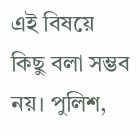এই বিষয়ে কিছু বলা সম্ভব নয়। পুলিশ,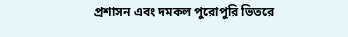প্রশাসন এবং দমকল পুরোপুরি ভিতরে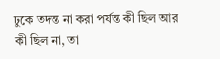ঢুকে তদন্ত না করা পর্যন্ত কী ছিল আর কী ছিল না, তা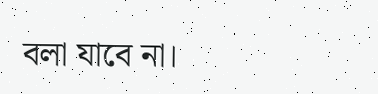বলা যাবে না।